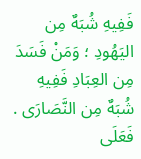فَفِيهِ شُبَهٌ مِن اليَهُودِ ؛ وَمَنْ فَسَدَ مِن العِبَادِ فَفِيهِ شُبَهٌ مِن النَّصَارَى .
فَعَلَى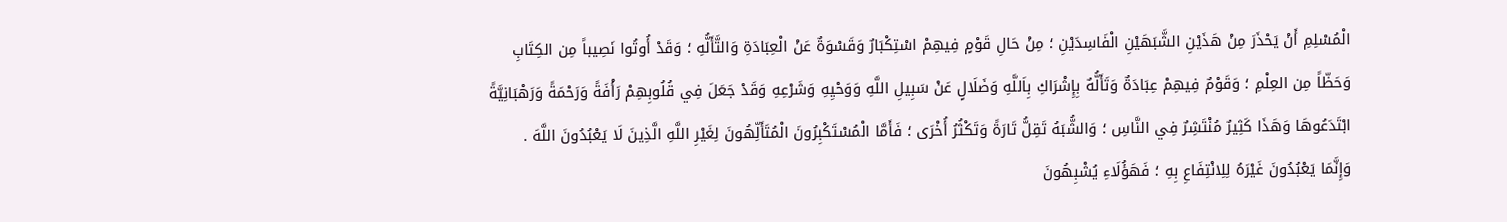الْمُسْلِمِ أَنْ يَحْذَرَ مِنْ هَذَيْنِ الشَّبَهَيْنِ الْفَاسِدَيْنِ ؛ مِنْ حَالِ قَوْمٍ فِيهِمْ اسْتِكْبَارٌ وَقَسْوَةٌ عَنْ الْعِبَادَةِ وَالتَّأَلُّهِ ؛ وَقَدْ أُوتُوا نَصِيباً مِن الكِتَابِ وَحَظّاً مِن العِلْمِ ؛ وَقَوْمٌ فِيهِمْ عِبَادَةٌ وَتَأَلُّهٌ بِإِشْرَاكِ بِاَللَّهِ وَضَلَالٍ عَنْ سَبِيلِ اللَّهِ وَوَحْيِهِ وَشَرْعِهِ وَقَدْ جَعَلَ فِي قُلُوبِهِمْ رَأْفَةً وَرَحْمَةً وَرَهْبَانِيَّةً ابْتَدَعُوهَا وَهَذَا كَثِيرٌ مُنْتَشِرٌ فِي النَّاسِ ؛ وَالشُّبَهُ تَقِلُّ تَارَةً وَتَكْثُرُ أُخْرَى ؛ فَأَمَّا الْمُسْتَكْبِرُونَ الْمُتَأَلِّهُونَ لِغَيْرِ اللَّهِ الَّذِينَ لَا يَعْبُدُونَ اللَّهَ .
وَإِنَّمَا يَعْبُدُونَ غَيْرَهُ لِلِانْتِفَاعِ بِهِ ؛ فَهَؤُلَاءِ يُشْبِهُونَ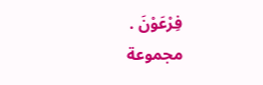فِرْعَوْنَ .
مجموعة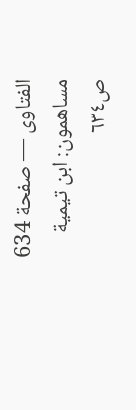الفتاوى — صفحة 634
مساهمون: ابن تيمية
ص٦٣٤